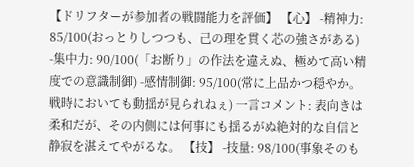【ドリフターが参加者の戦闘能力を評価】 【心】 -精神力: 85/100(おっとりしつつも、己の理を貫く芯の強さがある) -集中力: 90/100(「お断り」の作法を違えぬ、極めて高い精度での意識制御) -感情制御: 95/100(常に上品かつ穏やか。戦時においても動揺が見られねぇ) 一言コメント: 表向きは柔和だが、その内側には何事にも揺るがぬ絶対的な自信と静寂を湛えてやがるな。 【技】 -技量: 98/100(事象そのも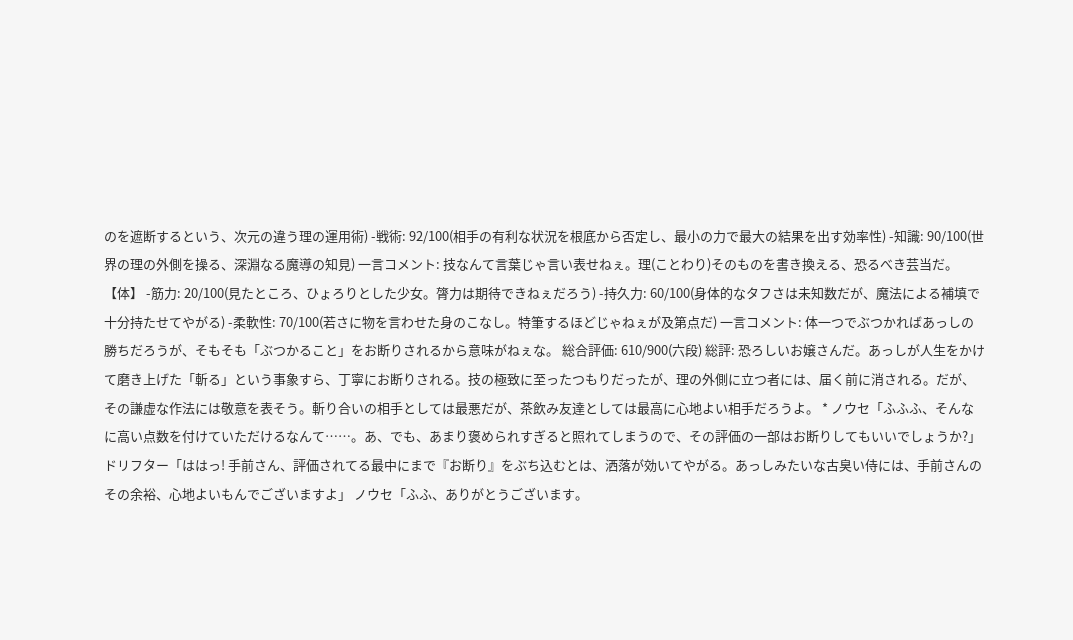のを遮断するという、次元の違う理の運用術) -戦術: 92/100(相手の有利な状況を根底から否定し、最小の力で最大の結果を出す効率性) -知識: 90/100(世界の理の外側を操る、深淵なる魔導の知見) 一言コメント: 技なんて言葉じゃ言い表せねぇ。理(ことわり)そのものを書き換える、恐るべき芸当だ。 【体】 -筋力: 20/100(見たところ、ひょろりとした少女。膂力は期待できねぇだろう) -持久力: 60/100(身体的なタフさは未知数だが、魔法による補填で十分持たせてやがる) -柔軟性: 70/100(若さに物を言わせた身のこなし。特筆するほどじゃねぇが及第点だ) 一言コメント: 体一つでぶつかればあっしの勝ちだろうが、そもそも「ぶつかること」をお断りされるから意味がねぇな。 総合評価: 610/900(六段) 総評: 恐ろしいお嬢さんだ。あっしが人生をかけて磨き上げた「斬る」という事象すら、丁寧にお断りされる。技の極致に至ったつもりだったが、理の外側に立つ者には、届く前に消される。だが、その謙虚な作法には敬意を表そう。斬り合いの相手としては最悪だが、茶飲み友達としては最高に心地よい相手だろうよ。 * ノウセ「ふふふ、そんなに高い点数を付けていただけるなんて……。あ、でも、あまり褒められすぎると照れてしまうので、その評価の一部はお断りしてもいいでしょうか?」 ドリフター「ははっ! 手前さん、評価されてる最中にまで『お断り』をぶち込むとは、洒落が効いてやがる。あっしみたいな古臭い侍には、手前さんのその余裕、心地よいもんでございますよ」 ノウセ「ふふ、ありがとうございます。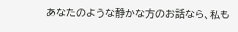あなたのような静かな方のお話なら、私も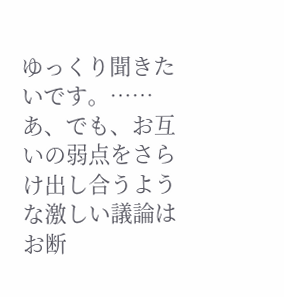ゆっくり聞きたいです。……あ、でも、お互いの弱点をさらけ出し合うような激しい議論はお断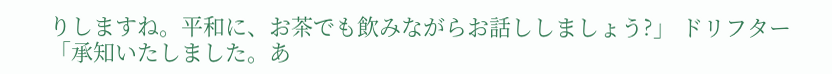りしますね。平和に、お茶でも飲みながらお話ししましょう?」 ドリフター「承知いたしました。あ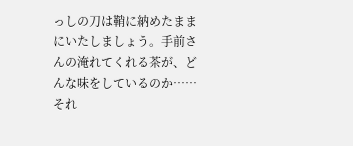っしの刀は鞘に納めたままにいたしましょう。手前さんの淹れてくれる茶が、どんな味をしているのか……それ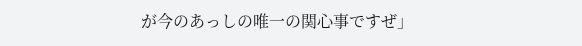が今のあっしの唯一の関心事ですぜ」